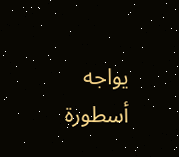يواجه أسطورة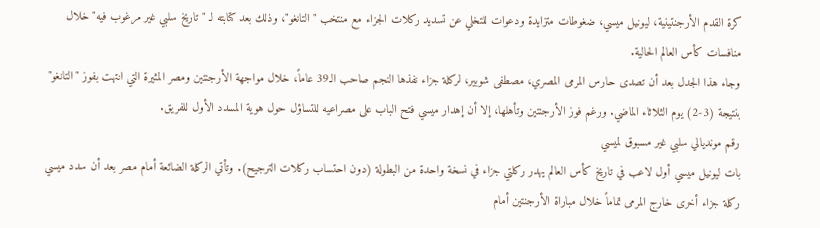كرة القدم الأرجنتينية، ليونيل ميسي، ضغوطات متزايدة ودعوات للتخلي عن تسديد ركلات الجزاء مع منتخب "التانغو"، وذلك بعد كتابته لـ "تاريخ سلبي غير مرغوب فيه" خلال منافسات كأس العالم الحالية.
وجاء هذا الجدل بعد أن تصدى حارس المرمى المصري، مصطفى شوبير، لركلة جزاء نفذها النجم صاحب الـ39 عاماً، خلال مواجهة الأرجنتين ومصر المثيرة التي انتهت بفوز "التانغو" بنتيجة (3-2) يوم الثلاثاء الماضي. ورغم فوز الأرجنتين وتأهلها، إلا أن إهدار ميسي فتح الباب على مصراعيه للتساؤل حول هوية المسدد الأول للفريق.
رقم مونديالي سلبي غير مسبوق لميسي
بات ليونيل ميسي أول لاعب في تاريخ كأس العالم يهدر ركلتي جزاء في نسخة واحدة من البطولة (دون احتساب ركلات الترجيح). وتأتي الركلة الضائعة أمام مصر بعد أن سدد ميسي ركلة جزاء أخرى خارج المرمى تماماً خلال مباراة الأرجنتين أمام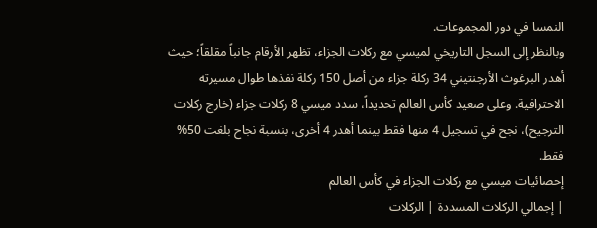النمسا في دور المجموعات.
وبالنظر إلى السجل التاريخي لميسي مع ركلات الجزاء، تظهر الأرقام جانباً مقلقاً؛ حيث أهدر البرغوث الأرجنتيني 34 ركلة جزاء من أصل 150 ركلة نفذها طوال مسيرته الاحترافية. وعلى صعيد كأس العالم تحديداً، سدد ميسي 8 ركلات جزاء (خارج ركلات الترجيح)، نجح في تسجيل 4 منها فقط بينما أهدر 4 أخرى، بنسبة نجاح بلغت 50% فقط.
إحصائيات ميسي مع ركلات الجزاء في كأس العالم
| إجمالي الركلات المسددة | الركلات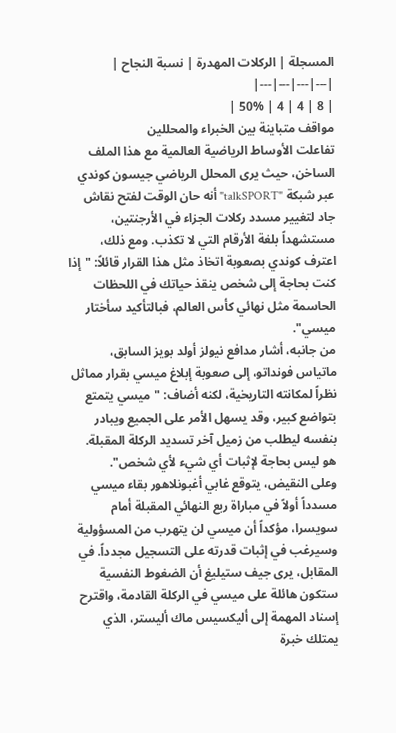المسجلة | الركلات المهدرة | نسبة النجاح |
|---|---|---|---|
| 8 | 4 | 4 | 50% |
مواقف متباينة بين الخبراء والمحللين
تفاعلت الأوساط الرياضية العالمية مع هذا الملف الساخن، حيث يرى المحلل الرياضي جيسون كوندي عبر شبكة "talkSPORT" أنه حان الوقت لفتح نقاش جاد لتغيير مسدد ركلات الجزاء في الأرجنتين، مستشهداً بلغة الأرقام التي لا تكذب. ومع ذلك، اعترف كوندي بصعوبة اتخاذ مثل هذا القرار قائلاً: "إذا كنت بحاجة إلى شخص ينقذ حياتك في اللحظات الحاسمة مثل نهائي كأس العالم، فبالتأكيد سأختار ميسي".
من جانبه، أشار مدافع نيولز أولد بويز السابق، ماتياس فونداتو، إلى صعوبة إبلاغ ميسي بقرار مماثل نظراً لمكانته التاريخية، لكنه أضاف: "ميسي يتمتع بتواضع كبير، وقد يسهل الأمر على الجميع ويبادر بنفسه ليطلب من زميل آخر تسديد الركلة المقبلة. هو ليس بحاجة لإثبات أي شيء لأي شخص".
وعلى النقيض، يتوقع غابي أغبونلاهور بقاء ميسي مسدداً أولاً في مباراة ربع النهائي المقبلة أمام سويسرا، مؤكداً أن ميسي لن يتهرب من المسؤولية وسيرغب في إثبات قدرته على التسجيل مجدداً. في المقابل، يرى جيف ستيليغ أن الضغوط النفسية ستكون هائلة على ميسي في الركلة القادمة، واقترح إسناد المهمة إلى أليكسيس ماك أليستر، الذي يمتلك خبرة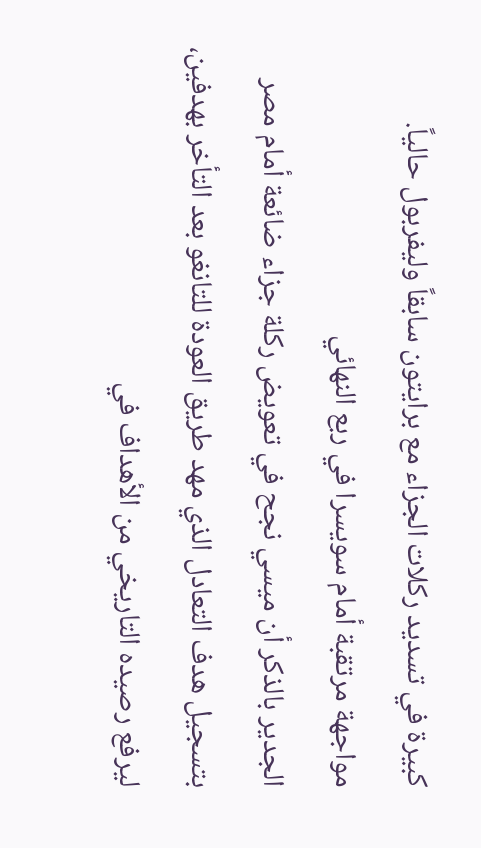كبيرة في تسديد ركلات الجزاء مع برايتون سابقاً وليفربول حالياً.
مواجهة مرتقبة أمام سويسرا في ربع النهائي
الجدير بالذكر أن ميسي نجح في تعويض ركلة جزاء ضائعة أمام مصر بتسجيل هدف التعادل الذي مهد طريق العودة للتانغو بعد التأخر بهدفين، ليرفع رصيده التاريخي من الأهداف في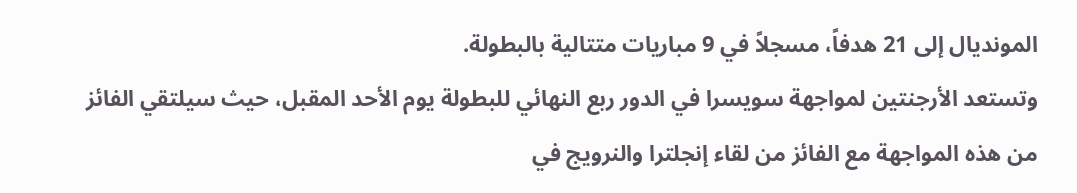المونديال إلى 21 هدفاً، مسجلاً في 9 مباريات متتالية بالبطولة.
وتستعد الأرجنتين لمواجهة سويسرا في الدور ربع النهائي للبطولة يوم الأحد المقبل، حيث سيلتقي الفائز من هذه المواجهة مع الفائز من لقاء إنجلترا والنرويج في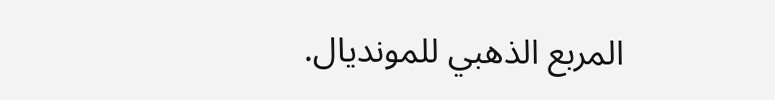المربع الذهبي للمونديال.